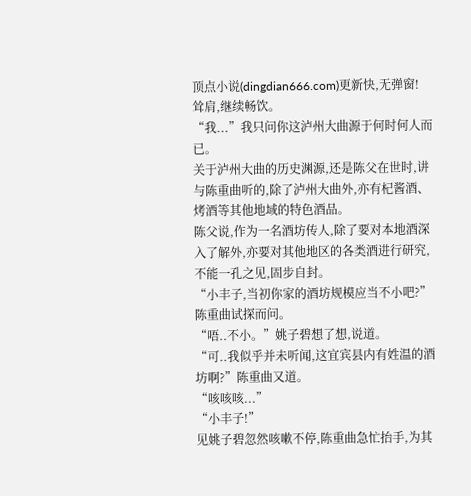顶点小说(dingdian666.com)更新快,无弹窗!
耸肩,继续畅饮。
“我...”我只问你这泸州大曲源于何时何人而已。
关于泸州大曲的历史渊源,还是陈父在世时,讲与陈重曲听的,除了泸州大曲外,亦有杞酱酒、烤酒等其他地域的特色酒品。
陈父说,作为一名酒坊传人,除了要对本地酒深入了解外,亦要对其他地区的各类酒进行研究,不能一孔之见,固步自封。
“小丰子,当初你家的酒坊规模应当不小吧?”陈重曲试探而问。
“唔..不小。”姚子碧想了想,说道。
“可..我似乎并未听闻,这宜宾县内有姓温的酒坊啊?”陈重曲又道。
“咳咳咳...”
“小丰子!”
见姚子碧忽然咳嗽不停,陈重曲急忙抬手,为其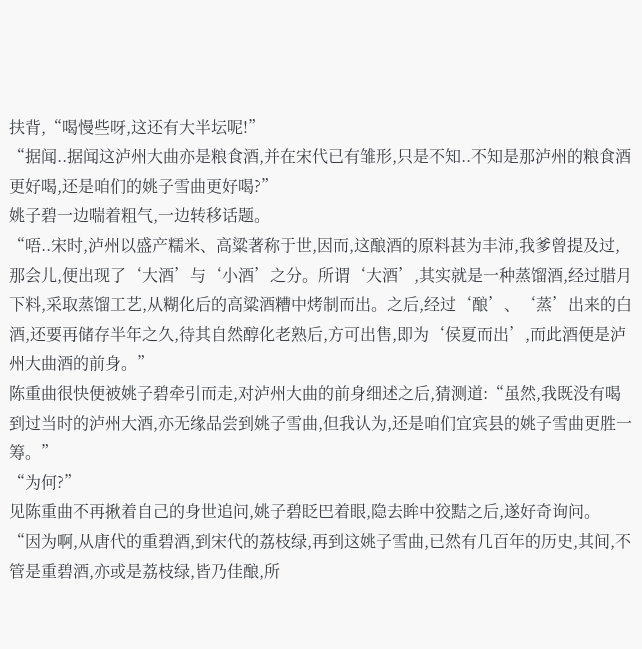扶背,“喝慢些呀,这还有大半坛呢!”
“据闻..据闻这泸州大曲亦是粮食酒,并在宋代已有雏形,只是不知..不知是那泸州的粮食酒更好喝,还是咱们的姚子雪曲更好喝?”
姚子碧一边喘着粗气,一边转移话题。
“唔..宋时,泸州以盛产糯米、高粱著称于世,因而,这酿酒的原料甚为丰沛,我爹曾提及过,那会儿,便出现了‘大酒’与‘小酒’之分。所谓‘大酒’,其实就是一种蒸馏酒,经过腊月下料,采取蒸馏工艺,从糊化后的高粱酒糟中烤制而出。之后,经过‘酿’、‘蒸’出来的白酒,还要再储存半年之久,待其自然醇化老熟后,方可出售,即为‘侯夏而出’,而此酒便是泸州大曲酒的前身。”
陈重曲很快便被姚子碧牵引而走,对泸州大曲的前身细述之后,猜测道:“虽然,我既没有喝到过当时的泸州大酒,亦无缘品尝到姚子雪曲,但我认为,还是咱们宜宾县的姚子雪曲更胜一筹。”
“为何?”
见陈重曲不再揪着自己的身世追问,姚子碧眨巴着眼,隐去眸中狡黠之后,遂好奇询问。
“因为啊,从唐代的重碧酒,到宋代的荔枝绿,再到这姚子雪曲,已然有几百年的历史,其间,不管是重碧酒,亦或是荔枝绿,皆乃佳酿,所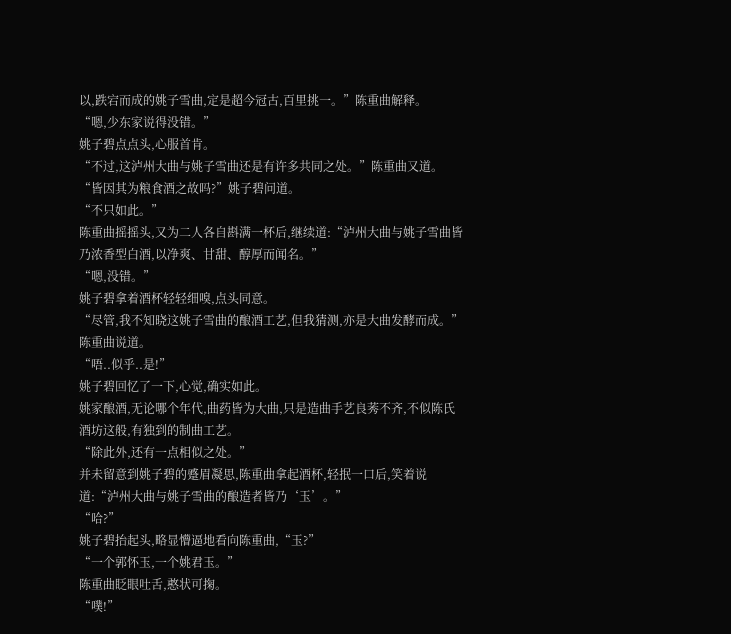以,跌宕而成的姚子雪曲,定是超今冠古,百里挑一。”陈重曲解释。
“嗯,少东家说得没错。”
姚子碧点点头,心服首肯。
“不过,这泸州大曲与姚子雪曲还是有许多共同之处。”陈重曲又道。
“皆因其为粮食酒之故吗?”姚子碧问道。
“不只如此。”
陈重曲摇摇头,又为二人各自斟满一杯后,继续道:“泸州大曲与姚子雪曲皆乃浓香型白酒,以净爽、甘甜、醇厚而闻名。”
“嗯,没错。”
姚子碧拿着酒杯轻轻细嗅,点头同意。
“尽管,我不知晓这姚子雪曲的酿酒工艺,但我猜测,亦是大曲发酵而成。”陈重曲说道。
“唔..似乎..是!”
姚子碧回忆了一下,心觉,确实如此。
姚家酿酒,无论哪个年代,曲药皆为大曲,只是造曲手艺良莠不齐,不似陈氏酒坊这般,有独到的制曲工艺。
“除此外,还有一点相似之处。”
并未留意到姚子碧的蹙眉凝思,陈重曲拿起酒杯,轻抿一口后,笑着说道:“泸州大曲与姚子雪曲的酿造者皆乃‘玉’。”
“哈?”
姚子碧抬起头,略显懵逼地看向陈重曲,“玉?”
“一个郭怀玉,一个姚君玉。”
陈重曲眨眼吐舌,憨状可掬。
“噗!”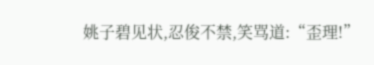姚子碧见状,忍俊不禁,笑骂道:“歪理!”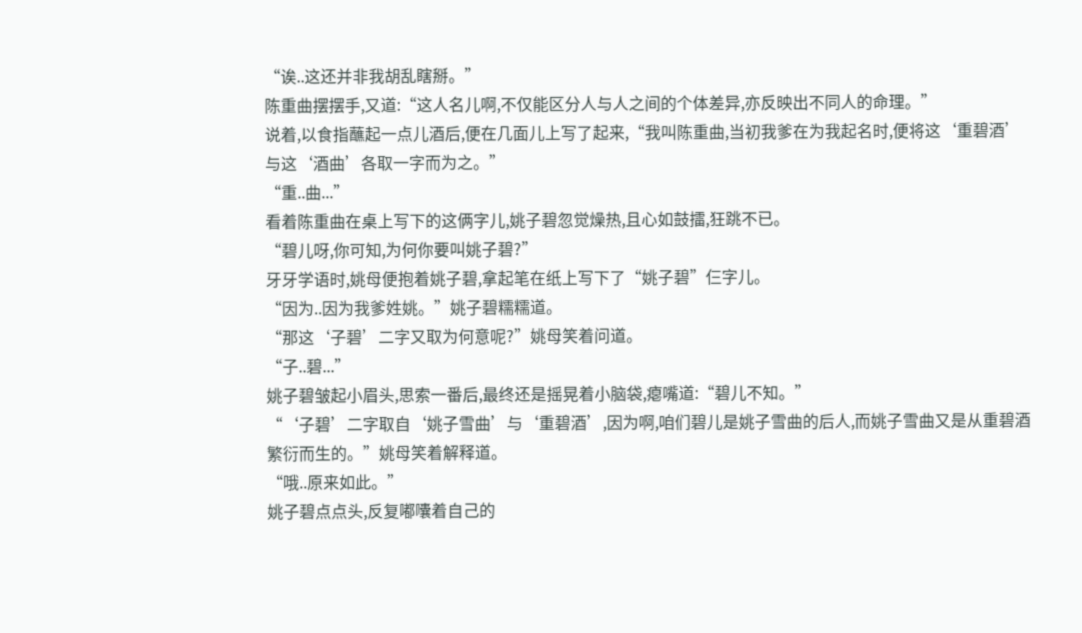“诶..这还并非我胡乱瞎掰。”
陈重曲摆摆手,又道:“这人名儿啊,不仅能区分人与人之间的个体差异,亦反映出不同人的命理。”
说着,以食指蘸起一点儿酒后,便在几面儿上写了起来,“我叫陈重曲,当初我爹在为我起名时,便将这‘重碧酒’与这‘酒曲’各取一字而为之。”
“重..曲...”
看着陈重曲在桌上写下的这俩字儿,姚子碧忽觉燥热,且心如鼓擂,狂跳不已。
“碧儿呀,你可知,为何你要叫姚子碧?”
牙牙学语时,姚母便抱着姚子碧,拿起笔在纸上写下了“姚子碧”仨字儿。
“因为..因为我爹姓姚。”姚子碧糯糯道。
“那这‘子碧’二字又取为何意呢?”姚母笑着问道。
“子..碧...”
姚子碧皱起小眉头,思索一番后,最终还是摇晃着小脑袋,瘪嘴道:“碧儿不知。”
“‘子碧’二字取自‘姚子雪曲’与‘重碧酒’,因为啊,咱们碧儿是姚子雪曲的后人,而姚子雪曲又是从重碧酒繁衍而生的。”姚母笑着解释道。
“哦..原来如此。”
姚子碧点点头,反复嘟囔着自己的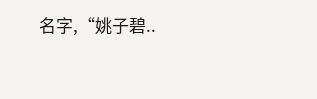名字,“姚子碧..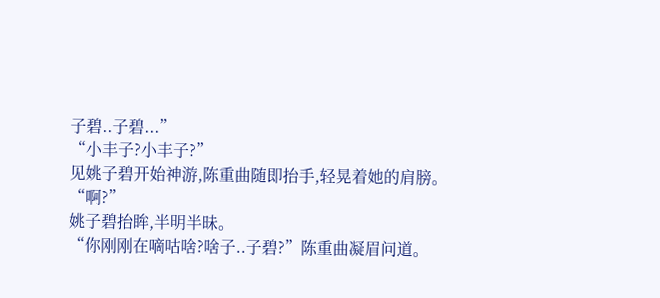子碧..子碧...”
“小丰子?小丰子?”
见姚子碧开始神游,陈重曲随即抬手,轻晃着她的肩膀。
“啊?”
姚子碧抬眸,半明半昧。
“你刚刚在嘀咕啥?啥子..子碧?”陈重曲凝眉问道。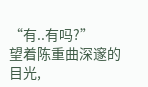“有..有吗?”
望着陈重曲深邃的目光,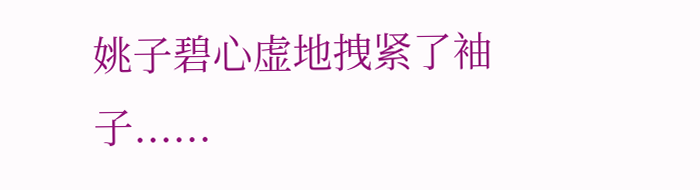姚子碧心虚地拽紧了袖子......